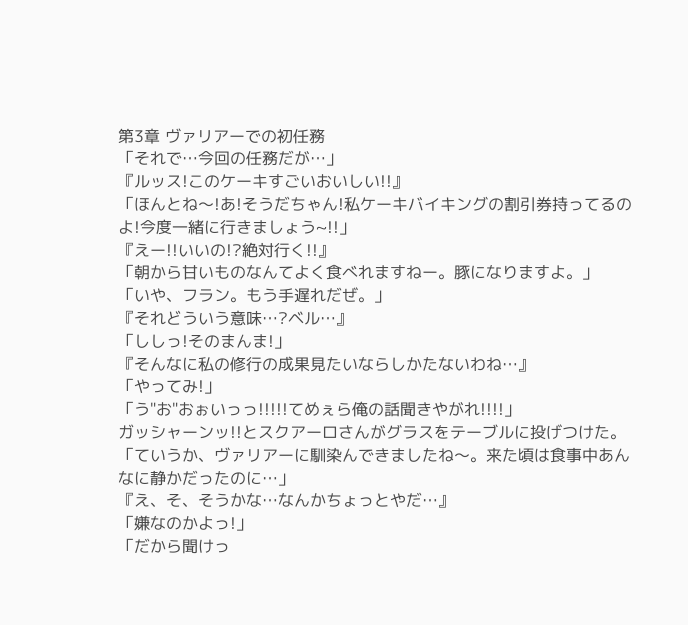第3章 ヴァリアーでの初任務
「それで…今回の任務だが…」
『ルッス!このケーキすごいおいしい!!』
「ほんとね〜!あ!そうだちゃん!私ケーキバイキングの割引券持ってるのよ!今度一緒に行きましょう~!!」
『えー!!いいの!?絶対行く!!』
「朝から甘いものなんてよく食べれますねー。豚になりますよ。」
「いや、フラン。もう手遅れだぜ。」
『それどういう意味…?ベル…』
「ししっ!そのまんま!」
『そんなに私の修行の成果見たいならしかたないわね…』
「やってみ!」
「う"お"おぉいっっ!!!!!てめぇら俺の話聞きやがれ!!!!」
ガッシャーンッ!!とスクアーロさんがグラスをテーブルに投げつけた。
「ていうか、ヴァリアーに馴染んできましたね〜。来た頃は食事中あんなに静かだったのに…」
『え、そ、そうかな…なんかちょっとやだ…』
「嫌なのかよっ!」
「だから聞けっ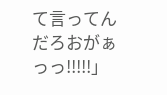て言ってんだろおがぁっっ!!!!!」